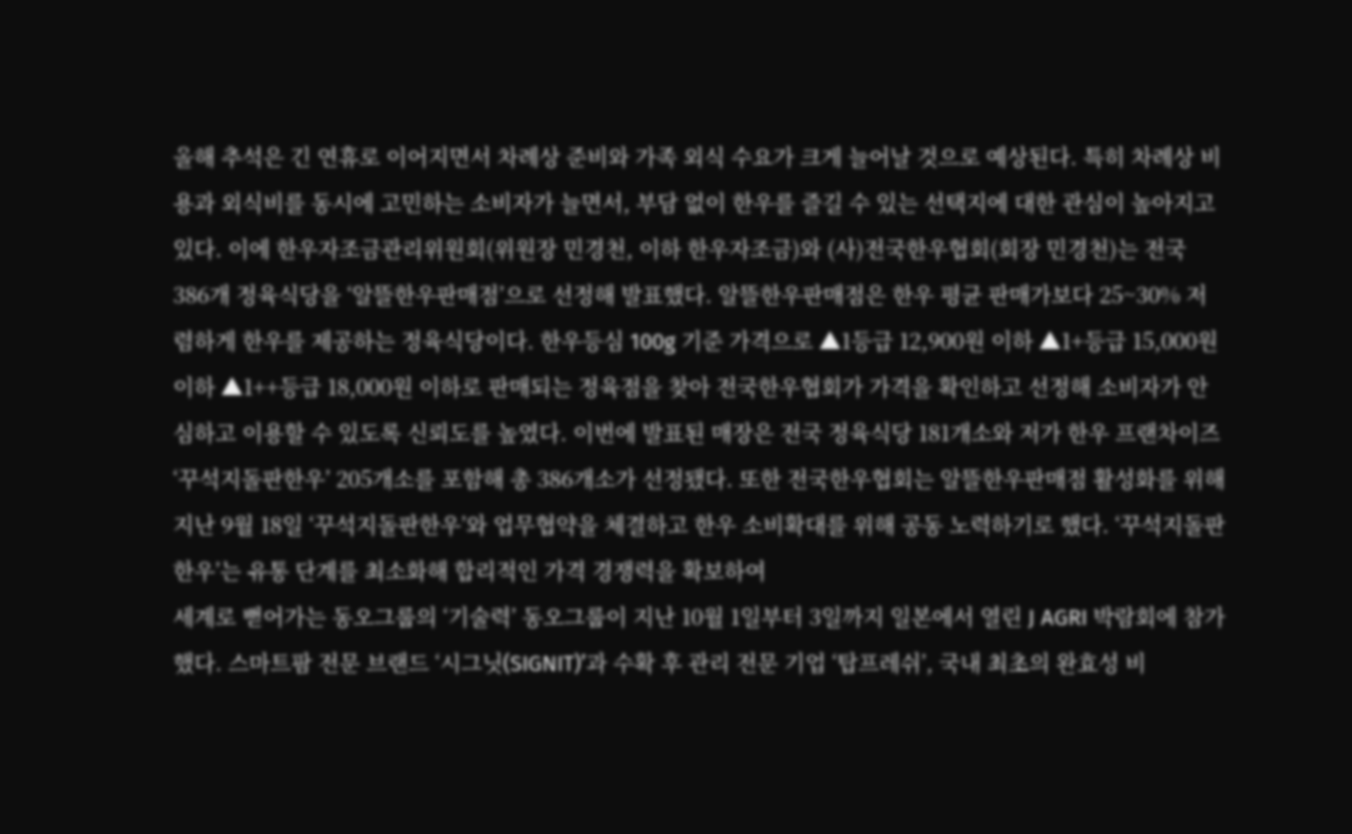올해 추석은 긴 연휴로 이어지면서 차례상 준비와 가족 외식 수요가 크게 늘어날 것으로 예상된다. 특히 차례상 비용과 외식비를 동시에 고민하는 소비자가 늘면서, 부담 없이 한우를 즐길 수 있는 선택지에 대한 관심이 높아지고 있다. 이에 한우자조금관리위원회(위원장 민경천, 이하 한우자조금)와 (사)전국한우협회(회장 민경천)는 전국 386개 정육식당을 ‘알뜰한우판매점’으로 선정해 발표했다. 알뜰한우판매점은 한우 평균 판매가보다 25~30% 저렴하게 한우를 제공하는 정육식당이다. 한우등심 100g 기준 가격으로 ▲1등급 12,900원 이하 ▲1+등급 15,000원 이하 ▲1++등급 18,000원 이하로 판매되는 정육점을 찾아 전국한우협회가 가격을 확인하고 선정해 소비자가 안심하고 이용할 수 있도록 신뢰도를 높였다. 이번에 발표된 매장은 전국 정육식당 181개소와 저가 한우 프랜차이즈 ‘꾸석지돌판한우’ 205개소를 포함해 총 386개소가 선정됐다. 또한 전국한우협회는 알뜰한우판매점 활성화를 위해 지난 9월 18일 ‘꾸석지돌판한우’와 업무협약을 체결하고 한우 소비확대를 위해 공동 노력하기로 했다. ‘꾸석지돌판한우’는 유통 단계를 최소화해 합리적인 가격 경쟁력을 확보하여
세계로 뻗어가는 동오그룹의 ‘기술력’ 동오그룹이 지난 10월 1일부터 3일까지 일본에서 열린 J AGRI 박람회에 참가했다. 스마트팜 전문 브랜드 ‘시그닛(SIGNIT)’과 수확 후 관리 전문 기업 ‘탑프레쉬’, 국내 최초의 완효성 비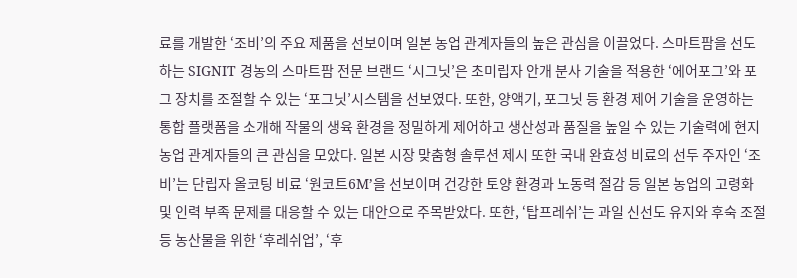료를 개발한 ‘조비’의 주요 제품을 선보이며 일본 농업 관계자들의 높은 관심을 이끌었다. 스마트팜을 선도하는 SIGNIT 경농의 스마트팜 전문 브랜드 ‘시그닛’은 초미립자 안개 분사 기술을 적용한 ‘에어포그’와 포그 장치를 조절할 수 있는 ‘포그닛’시스템을 선보였다. 또한, 양액기, 포그닛 등 환경 제어 기술을 운영하는 통합 플랫폼을 소개해 작물의 생육 환경을 정밀하게 제어하고 생산성과 품질을 높일 수 있는 기술력에 현지 농업 관계자들의 큰 관심을 모았다. 일본 시장 맞춤형 솔루션 제시 또한 국내 완효성 비료의 선두 주자인 ‘조비’는 단립자 올코팅 비료 ‘원코트6M’을 선보이며 건강한 토양 환경과 노동력 절감 등 일본 농업의 고령화 및 인력 부족 문제를 대응할 수 있는 대안으로 주목받았다. 또한, ‘탑프레쉬’는 과일 신선도 유지와 후숙 조절 등 농산물을 위한 ‘후레쉬업’, ‘후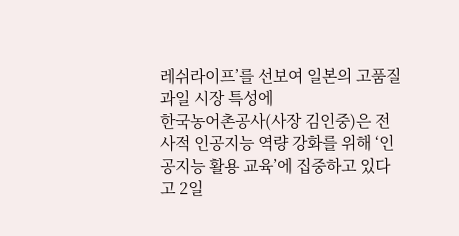레쉬라이프’를 선보여 일본의 고품질 과일 시장 특성에
한국농어촌공사(사장 김인중)은 전사적 인공지능 역량 강화를 위해 ‘인공지능 활용 교육’에 집중하고 있다고 2일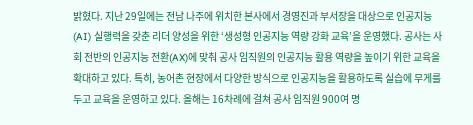밝혔다. 지난 29일에는 전남 나주에 위치한 본사에서 경영진과 부서장을 대상으로 인공지능(AI) 실행력을 갖춘 리더 양성을 위한 ‘생성형 인공지능 역량 강화 교육’을 운영했다. 공사는 사회 전반의 인공지능 전환(AX)에 맞춰 공사 임직원의 인공지능 활용 역량을 높이기 위한 교육을 확대하고 있다. 특히, 농어촌 현장에서 다양한 방식으로 인공지능을 활용하도록 실습에 무게를 두고 교육을 운영하고 있다. 올해는 16차례에 걸쳐 공사 임직원 900여 명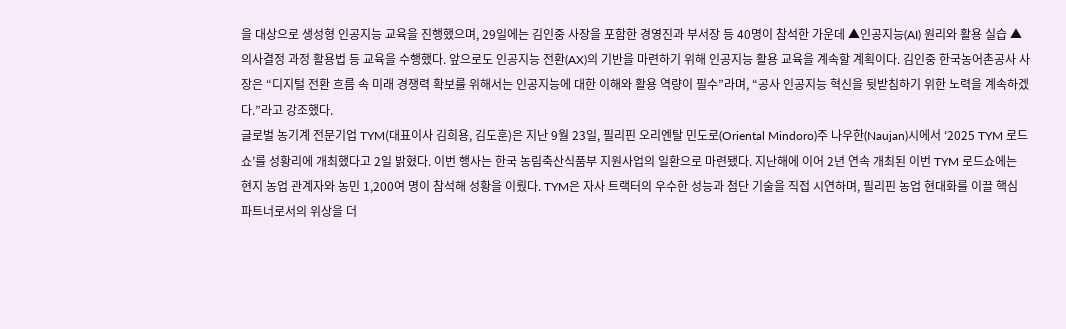을 대상으로 생성형 인공지능 교육을 진행했으며, 29일에는 김인중 사장을 포함한 경영진과 부서장 등 40명이 참석한 가운데 ▲인공지능(AI) 원리와 활용 실습 ▲의사결정 과정 활용법 등 교육을 수행했다. 앞으로도 인공지능 전환(AX)의 기반을 마련하기 위해 인공지능 활용 교육을 계속할 계획이다. 김인중 한국농어촌공사 사장은 “디지털 전환 흐름 속 미래 경쟁력 확보를 위해서는 인공지능에 대한 이해와 활용 역량이 필수”라며, “공사 인공지능 혁신을 뒷받침하기 위한 노력을 계속하겠다.”라고 강조했다.
글로벌 농기계 전문기업 TYM(대표이사 김희용, 김도훈)은 지난 9월 23일, 필리핀 오리엔탈 민도로(Oriental Mindoro)주 나우한(Naujan)시에서 ‘2025 TYM 로드쇼’를 성황리에 개최했다고 2일 밝혔다. 이번 행사는 한국 농림축산식품부 지원사업의 일환으로 마련됐다. 지난해에 이어 2년 연속 개최된 이번 TYM 로드쇼에는 현지 농업 관계자와 농민 1,200여 명이 참석해 성황을 이뤘다. TYM은 자사 트랙터의 우수한 성능과 첨단 기술을 직접 시연하며, 필리핀 농업 현대화를 이끌 핵심 파트너로서의 위상을 더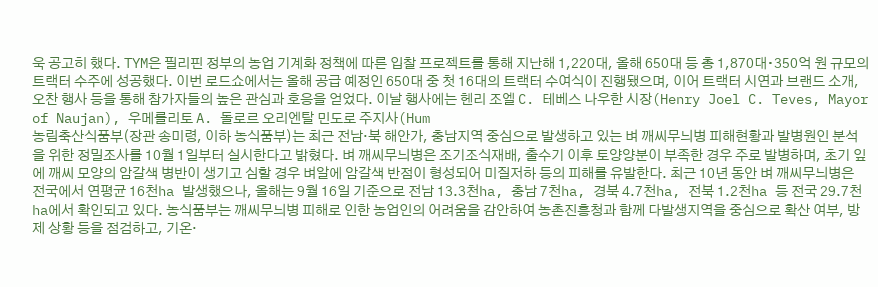욱 공고히 했다. TYM은 필리핀 정부의 농업 기계화 정책에 따른 입찰 프로젝트를 통해 지난해 1,220대, 올해 650대 등 총 1,870대∙350억 원 규모의 트랙터 수주에 성공했다. 이번 로드쇼에서는 올해 공급 예정인 650대 중 첫 16대의 트랙터 수여식이 진행됐으며, 이어 트랙터 시연과 브랜드 소개, 오찬 행사 등을 통해 참가자들의 높은 관심과 호응을 얻었다. 이날 행사에는 헨리 조엘 C. 테베스 나우한 시장(Henry Joel C. Teves, Mayor of Naujan), 우메를리토 A. 돌로르 오리엔탈 민도로 주지사(Hum
농림축산식품부(장관 송미령, 이하 농식품부)는 최근 전남·북 해안가, 충남지역 중심으로 발생하고 있는 벼 깨씨무늬병 피해현황과 발병원인 분석을 위한 정밀조사를 10월 1일부터 실시한다고 밝혔다. 벼 깨씨무늬병은 조기조식재배, 출수기 이후 토양양분이 부족한 경우 주로 발병하며, 초기 잎에 깨씨 모양의 암갈색 병반이 생기고 심할 경우 벼알에 암갈색 반점이 형성되어 미질저하 등의 피해를 유발한다. 최근 10년 동안 벼 깨씨무늬병은 전국에서 연평균 16천ha 발생했으나, 올해는 9월 16일 기준으로 전남 13.3천ha, 충남 7천ha, 경북 4.7천ha, 전북 1.2천ha 등 전국 29.7천ha에서 확인되고 있다. 농식품부는 깨씨무늬병 피해로 인한 농업인의 어려움을 감안하여 농촌진흥청과 함께 다발생지역을 중심으로 확산 여부, 방제 상황 등을 점검하고, 기온·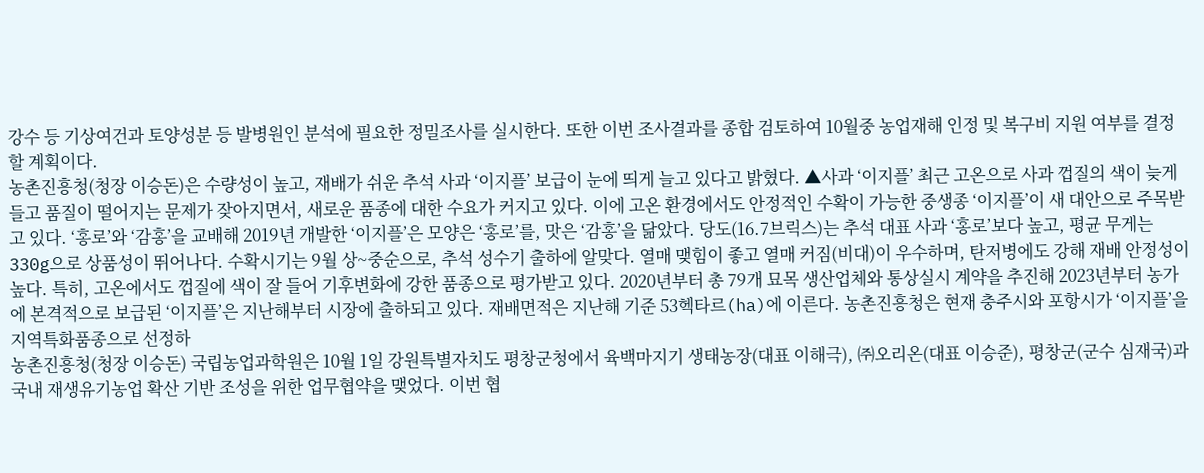강수 등 기상여건과 토양성분 등 발병원인 분석에 필요한 정밀조사를 실시한다. 또한 이번 조사결과를 종합 검토하여 10월중 농업재해 인정 및 복구비 지원 여부를 결정할 계획이다.
농촌진흥청(청장 이승돈)은 수량성이 높고, 재배가 쉬운 추석 사과 ‘이지플’ 보급이 눈에 띄게 늘고 있다고 밝혔다. ▲사과 ‘이지플’ 최근 고온으로 사과 껍질의 색이 늦게 들고 품질이 떨어지는 문제가 잦아지면서, 새로운 품종에 대한 수요가 커지고 있다. 이에 고온 환경에서도 안정적인 수확이 가능한 중생종 ‘이지플’이 새 대안으로 주목받고 있다. ‘홍로’와 ‘감홍’을 교배해 2019년 개발한 ‘이지플’은 모양은 ‘홍로’를, 맛은 ‘감홍’을 닮았다. 당도(16.7브릭스)는 추석 대표 사과 ‘홍로’보다 높고, 평균 무게는 330g으로 상품성이 뛰어나다. 수확시기는 9월 상~중순으로, 추석 성수기 출하에 알맞다. 열매 맺힘이 좋고 열매 커짐(비대)이 우수하며, 탄저병에도 강해 재배 안정성이 높다. 특히, 고온에서도 껍질에 색이 잘 들어 기후변화에 강한 품종으로 평가받고 있다. 2020년부터 총 79개 묘목 생산업체와 통상실시 계약을 추진해 2023년부터 농가에 본격적으로 보급된 ‘이지플’은 지난해부터 시장에 출하되고 있다. 재배면적은 지난해 기준 53헥타르(ha)에 이른다. 농촌진흥청은 현재 충주시와 포항시가 ‘이지플’을 지역특화품종으로 선정하
농촌진흥청(청장 이승돈) 국립농업과학원은 10월 1일 강원특별자치도 평창군청에서 육백마지기 생태농장(대표 이해극), ㈜오리온(대표 이승준), 평창군(군수 심재국)과 국내 재생유기농업 확산 기반 조성을 위한 업무협약을 맺었다. 이번 협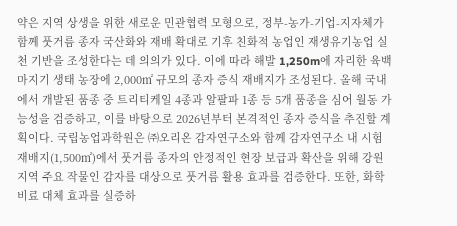약은 지역 상생을 위한 새로운 민관협력 모형으로, 정부-농가-기업-지자체가 함께 풋거름 종자 국산화와 재배 확대로 기후 친화적 농업인 재생유기농업 실천 기반을 조성한다는 데 의의가 있다. 이에 따라 해발 1,250m에 자리한 육백마지기 생태 농장에 2,000㎡ 규모의 종자 증식 재배지가 조성된다. 올해 국내에서 개발된 품종 중 트리티케일 4종과 알팔파 1종 등 5개 품종을 심어 월동 가능성을 검증하고, 이를 바탕으로 2026년부터 본격적인 종자 증식을 추진할 계획이다. 국립농업과학원은 ㈜오리온 감자연구소와 함께 감자연구소 내 시험 재배지(1,500㎡)에서 풋거름 종자의 안정적인 현장 보급과 확산을 위해 강원 지역 주요 작물인 감자를 대상으로 풋거름 활용 효과를 검증한다. 또한, 화학비료 대체 효과를 실증하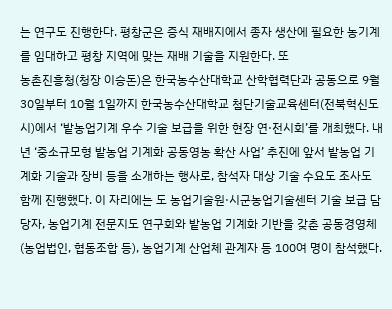는 연구도 진행한다. 평창군은 증식 재배지에서 종자 생산에 필요한 농기계를 임대하고 평창 지역에 맞는 재배 기술을 지원한다. 또
농촌진흥청(청장 이승돈)은 한국농수산대학교 산학협력단과 공동으로 9월 30일부터 10월 1일까지 한국농수산대학교 첨단기술교육센터(전북혁신도시)에서 ‘밭농업기계 우수 기술 보급을 위한 현장 연·전시회’를 개최했다. 내년 ‘중소규모형 밭농업 기계화 공동영농 확산 사업’ 추진에 앞서 밭농업 기계화 기술과 장비 등을 소개하는 행사로, 참석자 대상 기술 수요도 조사도 함께 진행했다. 이 자리에는 도 농업기술원·시군농업기술센터 기술 보급 담당자, 농업기계 전문지도 연구회와 밭농업 기계화 기반을 갖춘 공동경영체(농업법인, 협동조합 등), 농업기계 산업체 관계자 등 100여 명이 참석했다.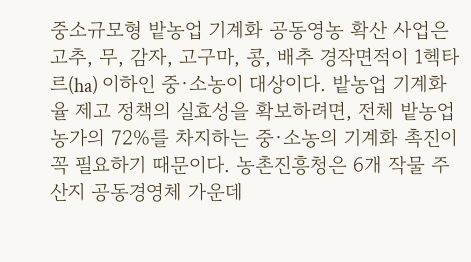중소규모형 밭농업 기계화 공동영농 확산 사업은 고추, 무, 감자, 고구마, 콩, 배추 경작면적이 1헥타르(ha) 이하인 중·소농이 대상이다. 밭농업 기계화율 제고 정책의 실효성을 확보하려면, 전체 밭농업 농가의 72%를 차지하는 중·소농의 기계화 촉진이 꼭 필요하기 때문이다. 농촌진흥청은 6개 작물 주산지 공동경영체 가운데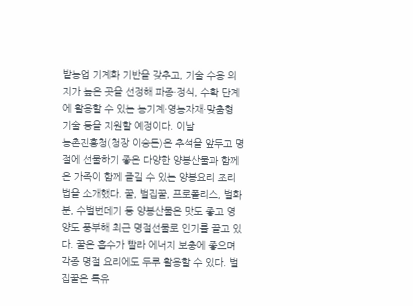밭농업 기계화 기반을 갖추고, 기술 수용 의지가 높은 곳을 선정해 파종·정식, 수확 단계에 활용할 수 있는 농기계·영농자재·맞춤형 기술 등을 지원할 예정이다. 이날
농촌진흥청(청장 이승돈)은 추석을 앞두고 명절에 선물하기 좋은 다양한 양봉산물과 함께 온 가족이 함께 즐길 수 있는 양봉요리 조리법을 소개했다. 꿀, 벌집꿀, 프로폴리스, 벌화분, 수벌번데기 등 양봉산물은 맛도 좋고 영양도 풍부해 최근 명절선물로 인기를 끌고 있다. 꿀은 흡수가 빨라 에너지 보충에 좋으며 각종 명절 요리에도 두루 활용할 수 있다. 벌집꿀은 특유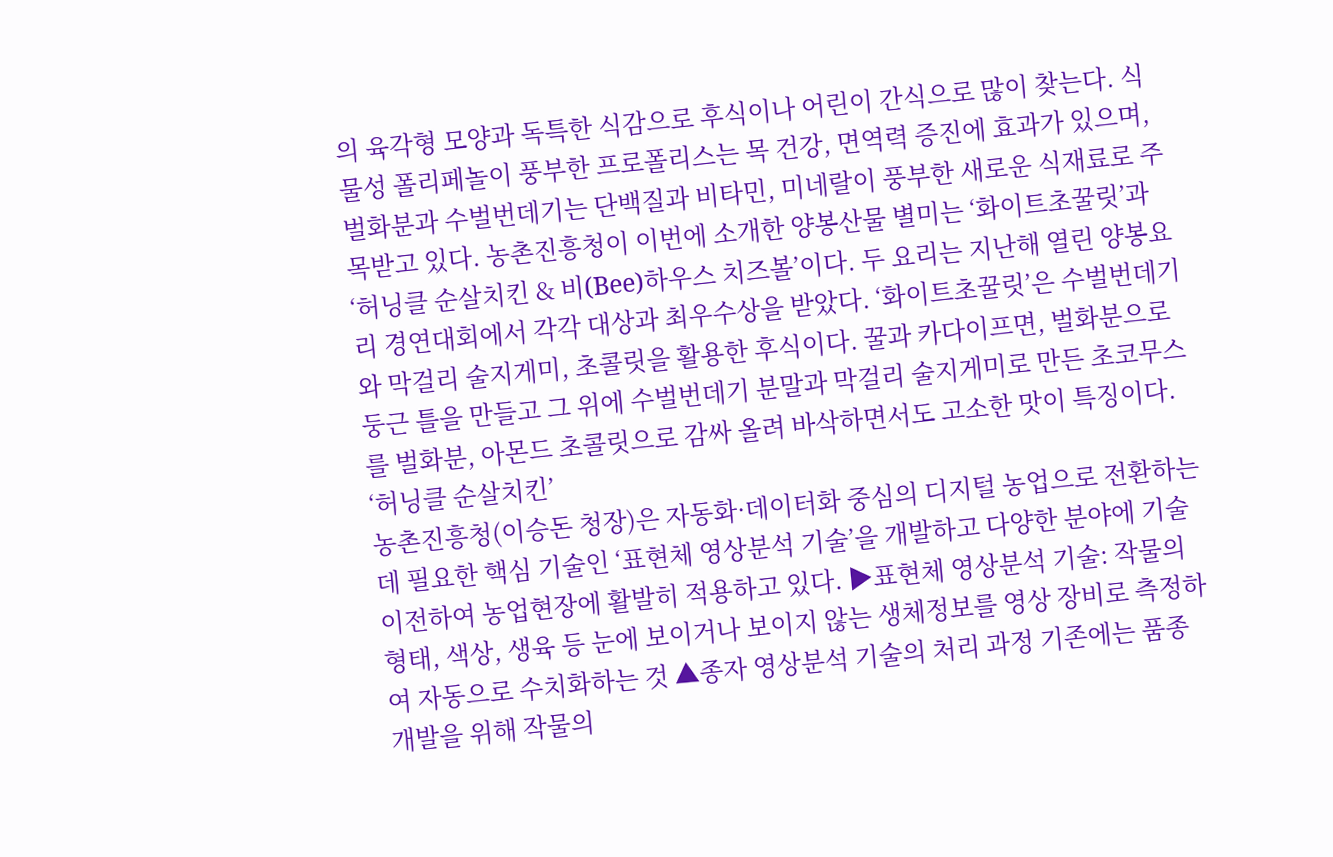의 육각형 모양과 독특한 식감으로 후식이나 어린이 간식으로 많이 찾는다. 식물성 폴리페놀이 풍부한 프로폴리스는 목 건강, 면역력 증진에 효과가 있으며, 벌화분과 수벌번데기는 단백질과 비타민, 미네랄이 풍부한 새로운 식재료로 주목받고 있다. 농촌진흥청이 이번에 소개한 양봉산물 별미는 ‘화이트초꿀릿’과 ‘허닝클 순살치킨 & 비(Bee)하우스 치즈볼’이다. 두 요리는 지난해 열린 양봉요리 경연대회에서 각각 대상과 최우수상을 받았다. ‘화이트초꿀릿’은 수벌번데기와 막걸리 술지게미, 초콜릿을 활용한 후식이다. 꿀과 카다이프면, 벌화분으로 둥근 틀을 만들고 그 위에 수벌번데기 분말과 막걸리 술지게미로 만든 초코무스를 벌화분, 아몬드 초콜릿으로 감싸 올려 바삭하면서도 고소한 맛이 특징이다. ‘허닝클 순살치킨’
농촌진흥청(이승돈 청장)은 자동화·데이터화 중심의 디지털 농업으로 전환하는 데 필요한 핵심 기술인 ‘표현체 영상분석 기술’을 개발하고 다양한 분야에 기술이전하여 농업현장에 활발히 적용하고 있다. ▶표현체 영상분석 기술: 작물의 형태, 색상, 생육 등 눈에 보이거나 보이지 않는 생체정보를 영상 장비로 측정하여 자동으로 수치화하는 것 ▲종자 영상분석 기술의 처리 과정 기존에는 품종 개발을 위해 작물의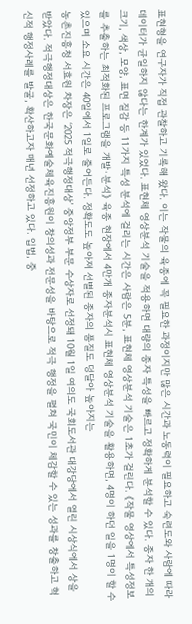표현형을 연구자가 직접 관찰하고 기록해 왔다. 이는 작물의 육종에 꼭 필요한 과정이지만 많은 시간과 노동력이 필요하고 숙련도와 사람에 따라 데이터가 균일하지 않다는 한계가 있었다. 표현체 영상분석 기술을 적용하면 대량의 종자 특성을 빠르고 정확하게 분석할 수 있다. 종자 한 개의 크기, 색상, 모양, 표면 질감 등 11가지 특성 분석에 걸리는 시간은 사람은 5분, 표현체 영상분석 기술은 1초가 걸린다. 《작물 영상에서 특성정보를 추출하는 최적화된 프로그램을 개발·분석》 육종 현장에서 4만개 종자분석시 표현체 영상분석 기술을 활용하면, 4명이 하던 일을 1명이 할 수 있으며 소요 시간은 40일에서 1일로 줄어든다. 정확도도 높아져 선별된 종자의 품질도 덩달아 높아지는
농촌진흥청 서효원 차장은 ‘2025 적극행정대상’ 중앙정부 부문 수상자로 선정돼 10월 1일 여의도 국회도서관 대강당에서 열린 시상식에서 상을 받았다. 적극행정대상은 한국문화예술체육진흥원이 창의성과 전문성을 바탕으로 적극 행정을 펼쳐 국민이 체감할 수 있는 성과를 창출하고 혁신적 행정사례를 발굴, 확산하고자 매년 선정하고 있다. 입법, 중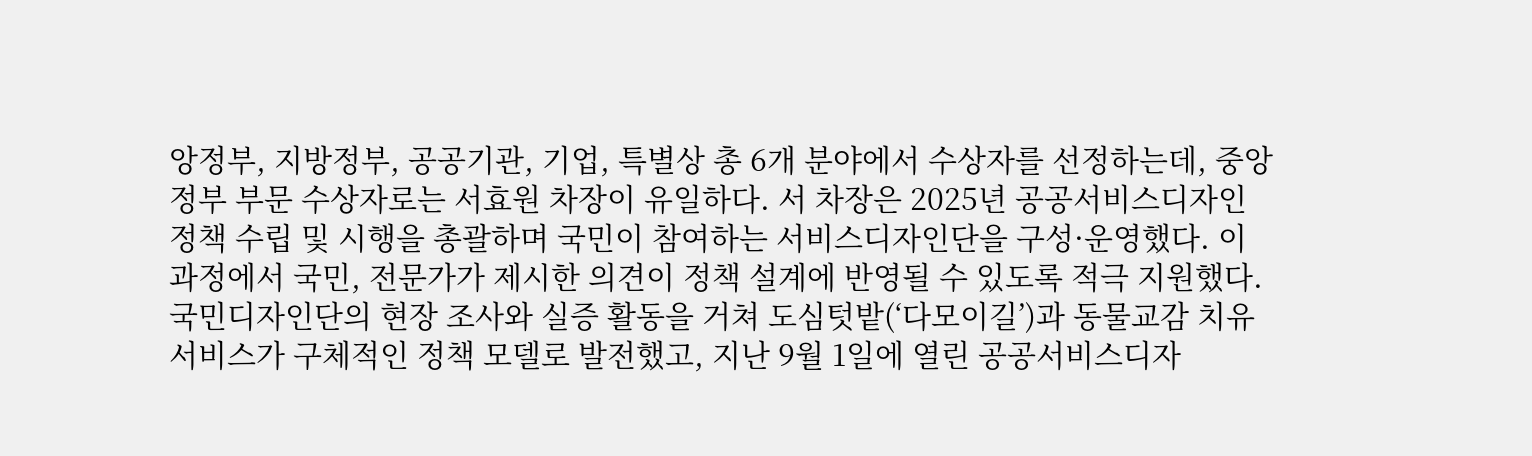앙정부, 지방정부, 공공기관, 기업, 특별상 총 6개 분야에서 수상자를 선정하는데, 중앙정부 부문 수상자로는 서효원 차장이 유일하다. 서 차장은 2025년 공공서비스디자인 정책 수립 및 시행을 총괄하며 국민이 참여하는 서비스디자인단을 구성·운영했다. 이 과정에서 국민, 전문가가 제시한 의견이 정책 설계에 반영될 수 있도록 적극 지원했다. 국민디자인단의 현장 조사와 실증 활동을 거쳐 도심텃밭(‘다모이길’)과 동물교감 치유서비스가 구체적인 정책 모델로 발전했고, 지난 9월 1일에 열린 공공서비스디자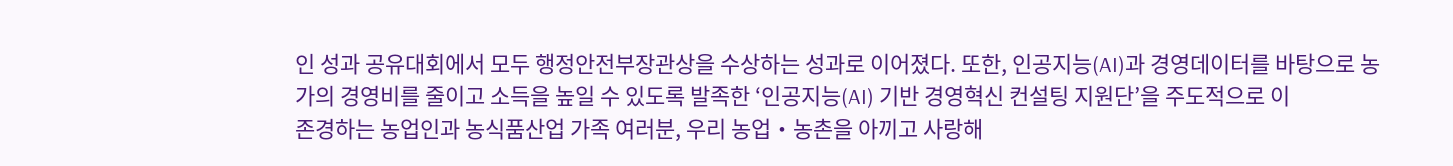인 성과 공유대회에서 모두 행정안전부장관상을 수상하는 성과로 이어졌다. 또한, 인공지능(AI)과 경영데이터를 바탕으로 농가의 경영비를 줄이고 소득을 높일 수 있도록 발족한 ‘인공지능(AI) 기반 경영혁신 컨설팅 지원단’을 주도적으로 이
존경하는 농업인과 농식품산업 가족 여러분, 우리 농업‧농촌을 아끼고 사랑해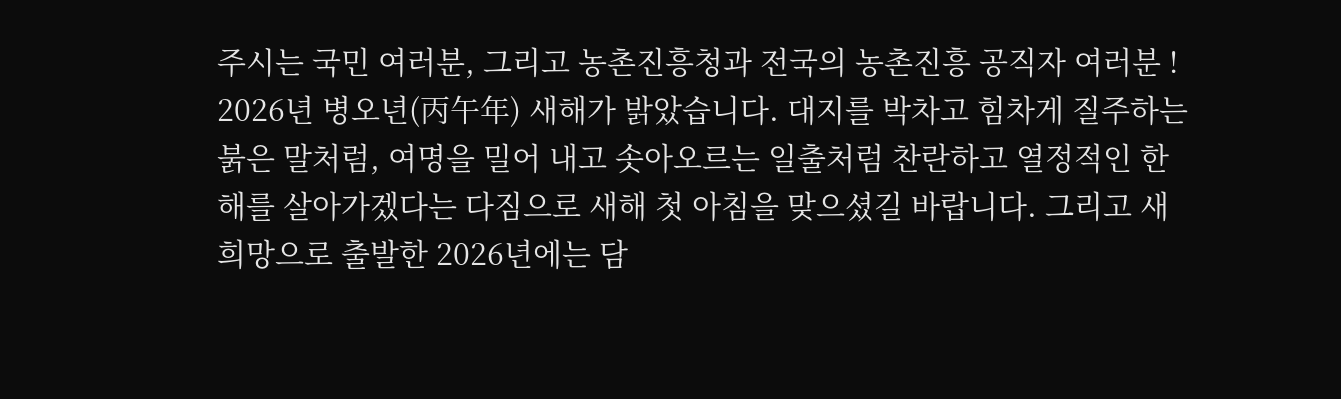주시는 국민 여러분, 그리고 농촌진흥청과 전국의 농촌진흥 공직자 여러분 ! 2026년 병오년(丙午年) 새해가 밝았습니다. 대지를 박차고 힘차게 질주하는 붉은 말처럼, 여명을 밀어 내고 솟아오르는 일출처럼 찬란하고 열정적인 한 해를 살아가겠다는 다짐으로 새해 첫 아침을 맞으셨길 바랍니다. 그리고 새 희망으로 출발한 2026년에는 담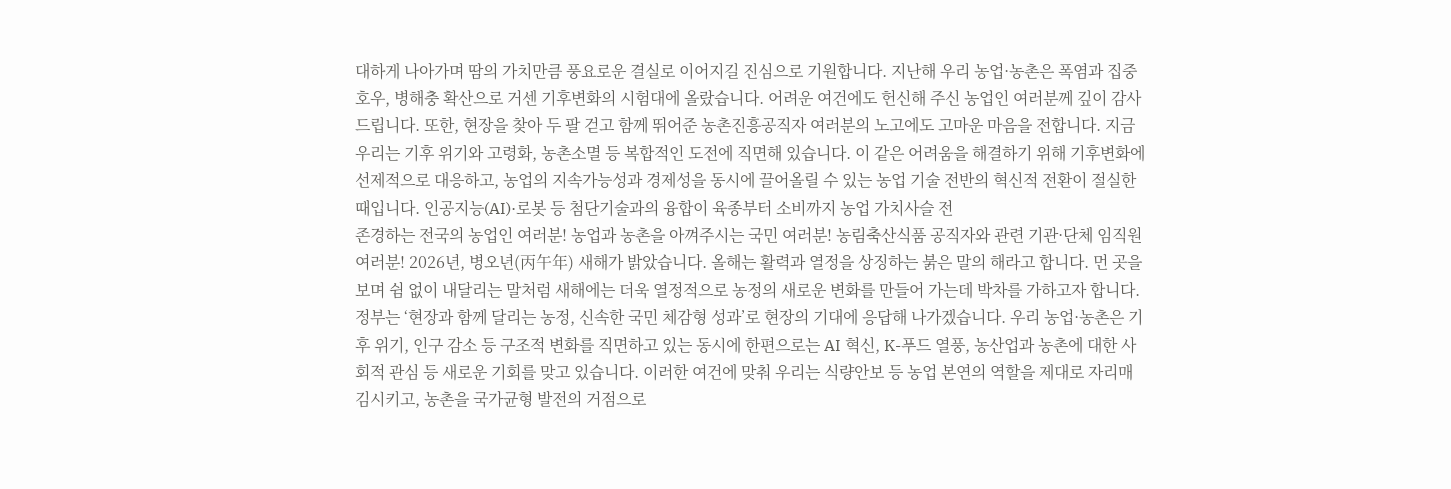대하게 나아가며 땀의 가치만큼 풍요로운 결실로 이어지길 진심으로 기원합니다. 지난해 우리 농업·농촌은 폭염과 집중호우, 병해충 확산으로 거센 기후변화의 시험대에 올랐습니다. 어려운 여건에도 헌신해 주신 농업인 여러분께 깊이 감사드립니다. 또한, 현장을 찾아 두 팔 걷고 함께 뛰어준 농촌진흥공직자 여러분의 노고에도 고마운 마음을 전합니다. 지금 우리는 기후 위기와 고령화, 농촌소멸 등 복합적인 도전에 직면해 있습니다. 이 같은 어려움을 해결하기 위해 기후변화에 선제적으로 대응하고, 농업의 지속가능성과 경제성을 동시에 끌어올릴 수 있는 농업 기술 전반의 혁신적 전환이 절실한 때입니다. 인공지능(AI)·로봇 등 첨단기술과의 융합이 육종부터 소비까지 농업 가치사슬 전
존경하는 전국의 농업인 여러분! 농업과 농촌을 아껴주시는 국민 여러분! 농림축산식품 공직자와 관련 기관·단체 임직원 여러분! 2026년, 병오년(丙午年) 새해가 밝았습니다. 올해는 활력과 열정을 상징하는 붉은 말의 해라고 합니다. 먼 곳을 보며 쉼 없이 내달리는 말처럼 새해에는 더욱 열정적으로 농정의 새로운 변화를 만들어 가는데 박차를 가하고자 합니다. 정부는 ‘현장과 함께 달리는 농정, 신속한 국민 체감형 성과’로 현장의 기대에 응답해 나가겠습니다. 우리 농업·농촌은 기후 위기, 인구 감소 등 구조적 변화를 직면하고 있는 동시에 한편으로는 AI 혁신, K-푸드 열풍, 농산업과 농촌에 대한 사회적 관심 등 새로운 기회를 맞고 있습니다. 이러한 여건에 맞춰 우리는 식량안보 등 농업 본연의 역할을 제대로 자리매김시키고, 농촌을 국가균형 발전의 거점으로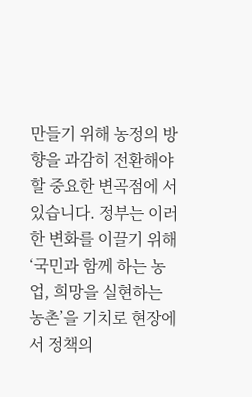만들기 위해 농정의 방향을 과감히 전환해야 할 중요한 변곡점에 서 있습니다. 정부는 이러한 변화를 이끌기 위해 ‘국민과 함께 하는 농업, 희망을 실현하는 농촌’을 기치로 현장에서 정책의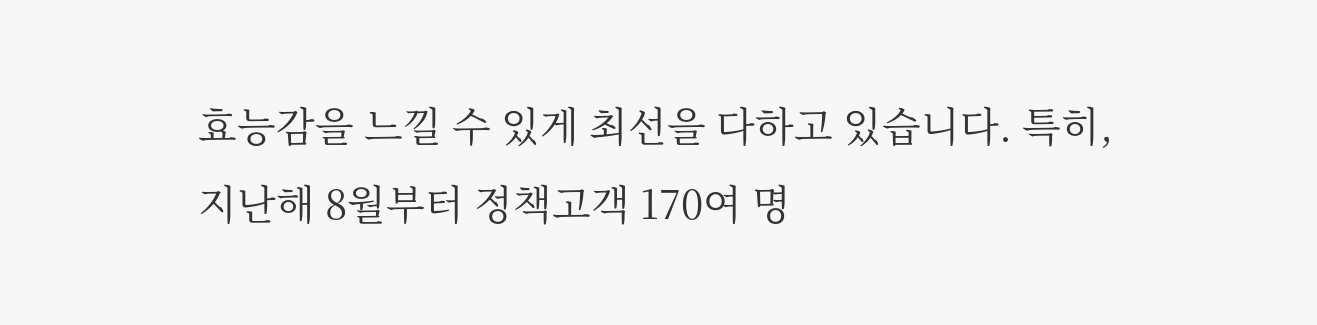효능감을 느낄 수 있게 최선을 다하고 있습니다. 특히, 지난해 8월부터 정책고객 170여 명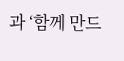과 ‘함께 만드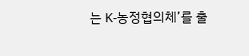는 K-농정협의체’를 출